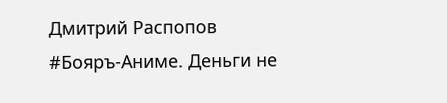Дмитрий Распопов
#Бояръ-Аниме. Деньги не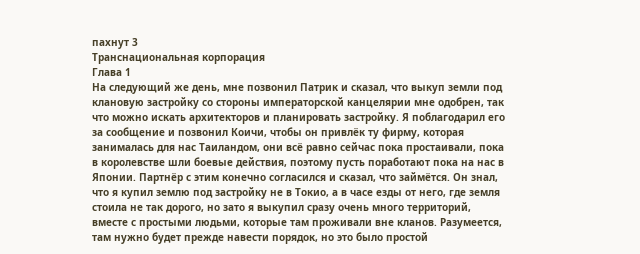пахнут 3
Транснациональная корпорация
Глава 1
На следующий же день, мне позвонил Патрик и сказал, что выкуп земли под клановую застройку со стороны императорской канцелярии мне одобрен, так что можно искать архитекторов и планировать застройку. Я поблагодарил его за сообщение и позвонил Коичи, чтобы он привлёк ту фирму, которая занималась для нас Таиландом, они всё равно сейчас пока простаивали, пока в королевстве шли боевые действия, поэтому пусть поработают пока на нас в Японии. Партнёр с этим конечно согласился и сказал, что займётся. Он знал, что я купил землю под застройку не в Токио, а в часе езды от него, где земля стоила не так дорого, но зато я выкупил сразу очень много территорий, вместе с простыми людьми, которые там проживали вне кланов. Разумеется, там нужно будет прежде навести порядок, но это было простой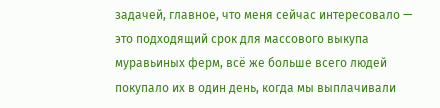задачей, главное, что меня сейчас интересовало — это подходящий срок для массового выкупа муравьиных ферм, всё же больше всего людей покупало их в один день, когда мы выплачивали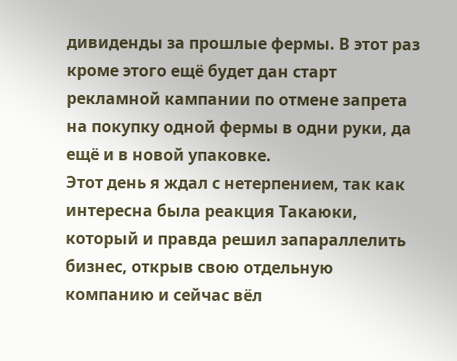дивиденды за прошлые фермы. В этот раз кроме этого ещё будет дан старт рекламной кампании по отмене запрета на покупку одной фермы в одни руки, да ещё и в новой упаковке.
Этот день я ждал с нетерпением, так как интересна была реакция Такаюки, который и правда решил запараллелить бизнес, открыв свою отдельную компанию и сейчас вёл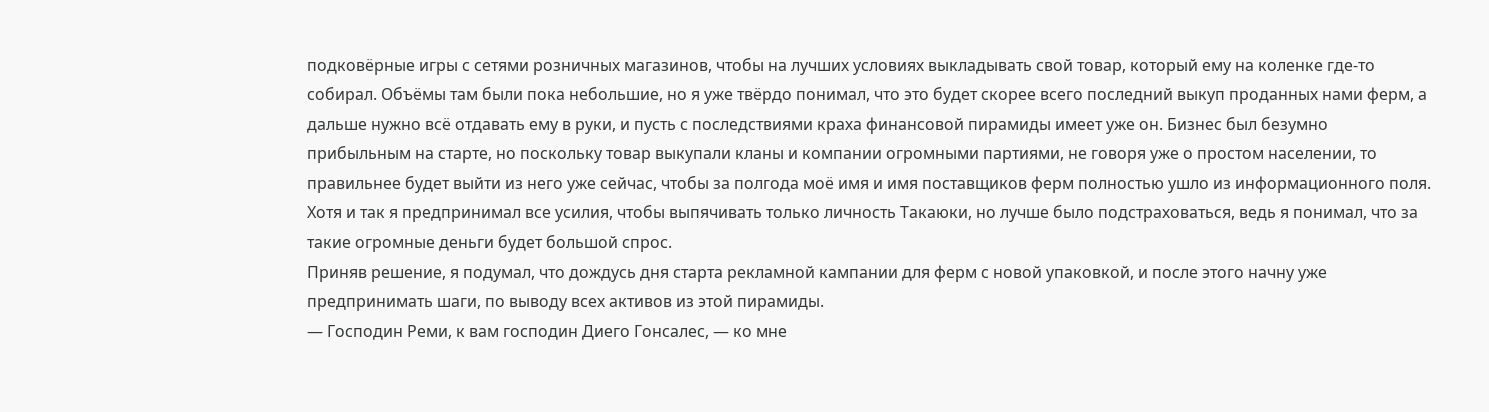подковёрные игры с сетями розничных магазинов, чтобы на лучших условиях выкладывать свой товар, который ему на коленке где-то собирал. Объёмы там были пока небольшие, но я уже твёрдо понимал, что это будет скорее всего последний выкуп проданных нами ферм, а дальше нужно всё отдавать ему в руки, и пусть с последствиями краха финансовой пирамиды имеет уже он. Бизнес был безумно прибыльным на старте, но поскольку товар выкупали кланы и компании огромными партиями, не говоря уже о простом населении, то правильнее будет выйти из него уже сейчас, чтобы за полгода моё имя и имя поставщиков ферм полностью ушло из информационного поля. Хотя и так я предпринимал все усилия, чтобы выпячивать только личность Такаюки, но лучше было подстраховаться, ведь я понимал, что за такие огромные деньги будет большой спрос.
Приняв решение, я подумал, что дождусь дня старта рекламной кампании для ферм с новой упаковкой, и после этого начну уже предпринимать шаги, по выводу всех активов из этой пирамиды.
— Господин Реми, к вам господин Диего Гонсалес, — ко мне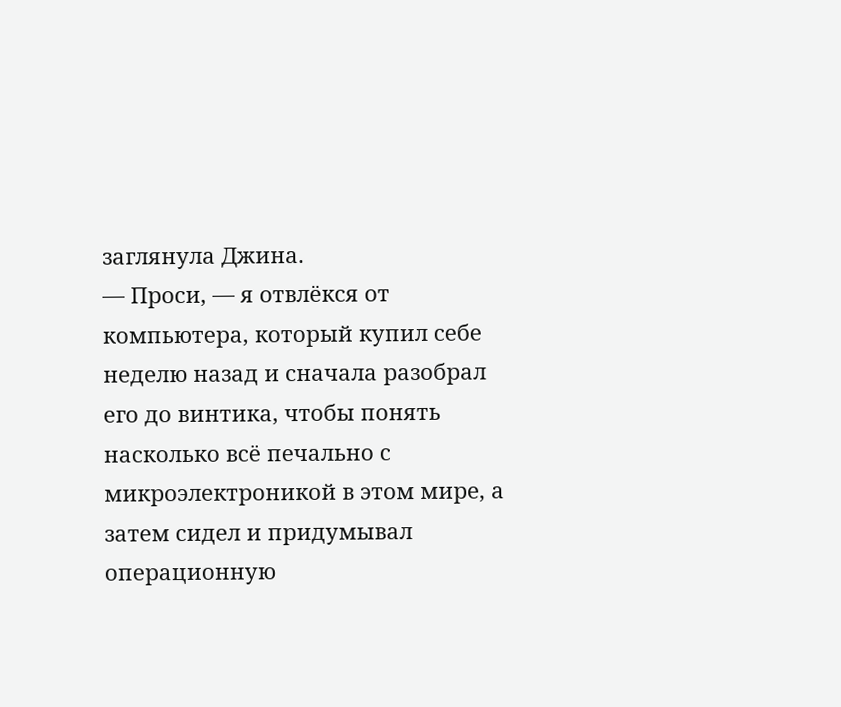заглянула Джина.
— Проси, — я отвлёкся от компьютера, который купил себе неделю назад и сначала разобрал его до винтика, чтобы понять насколько всё печально с микроэлектроникой в этом мире, а затем сидел и придумывал операционную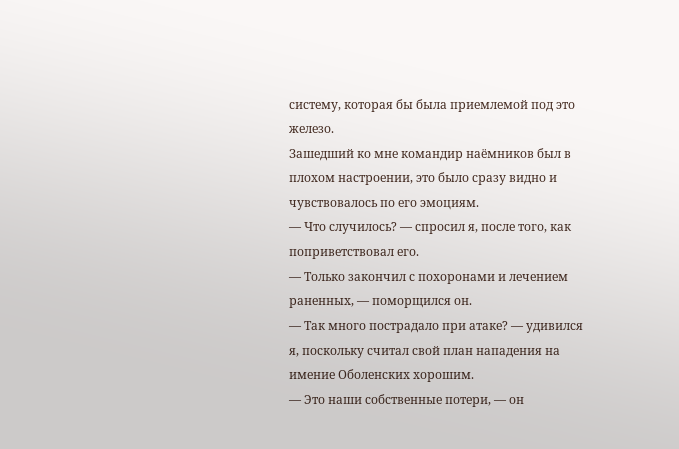систему, которая бы была приемлемой под это железо.
Зашедший ко мне командир наёмников был в плохом настроении, это было сразу видно и чувствовалось по его эмоциям.
— Что случилось? — спросил я, после того, как поприветствовал его.
— Только закончил с похоронами и лечением раненных, — поморщился он.
— Так много пострадало при атаке? — удивился я, поскольку считал свой план нападения на имение Оболенских хорошим.
— Это наши собственные потери, — он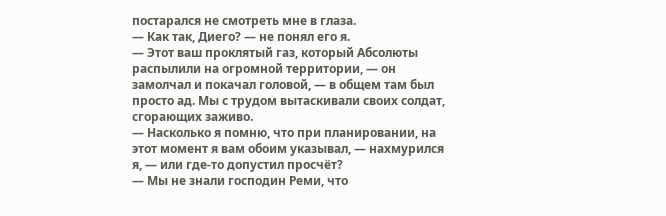постарался не смотреть мне в глаза.
— Как так, Диего? — не понял его я.
— Этот ваш проклятый газ, который Абсолюты распылили на огромной территории, — он замолчал и покачал головой, — в общем там был просто ад. Мы с трудом вытаскивали своих солдат, сгорающих заживо.
— Насколько я помню, что при планировании, на этот момент я вам обоим указывал, — нахмурился я, — или где-то допустил просчёт?
— Мы не знали господин Реми, что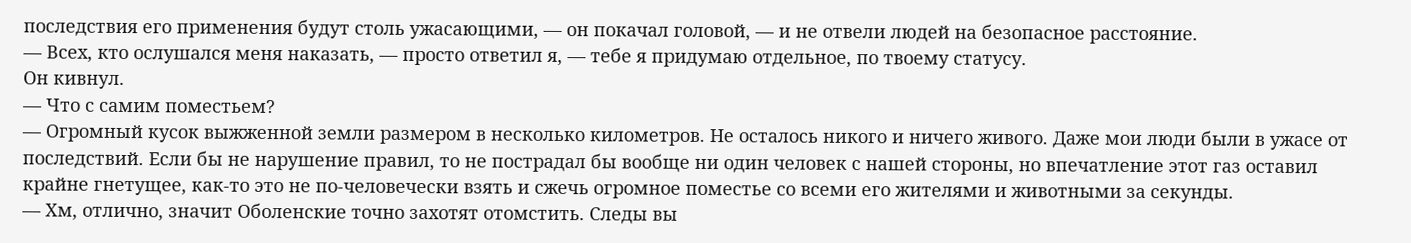последствия его применения будут столь ужасающими, — он покачал головой, — и не отвели людей на безопасное расстояние.
— Всех, кто ослушался меня наказать, — просто ответил я, — тебе я придумаю отдельное, по твоему статусу.
Он кивнул.
— Что с самим поместьем?
— Огромный кусок выжженной земли размером в несколько километров. Не осталось никого и ничего живого. Даже мои люди были в ужасе от последствий. Если бы не нарушение правил, то не пострадал бы вообще ни один человек с нашей стороны, но впечатление этот газ оставил крайне гнетущее, как-то это не по-человечески взять и сжечь огромное поместье со всеми его жителями и животными за секунды.
— Хм, отлично, значит Оболенские точно захотят отомстить. Следы вы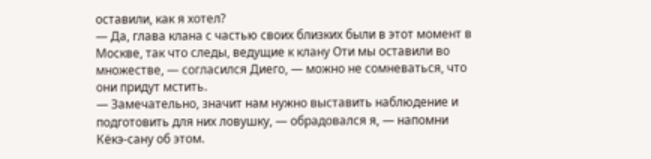оставили, как я хотел?
— Да, глава клана с частью своих близких были в этот момент в Москве, так что следы, ведущие к клану Оти мы оставили во множестве, — согласился Диего, — можно не сомневаться, что они придут мстить.
— Замечательно, значит нам нужно выставить наблюдение и подготовить для них ловушку, — обрадовался я, — напомни Кёкэ-сану об этом.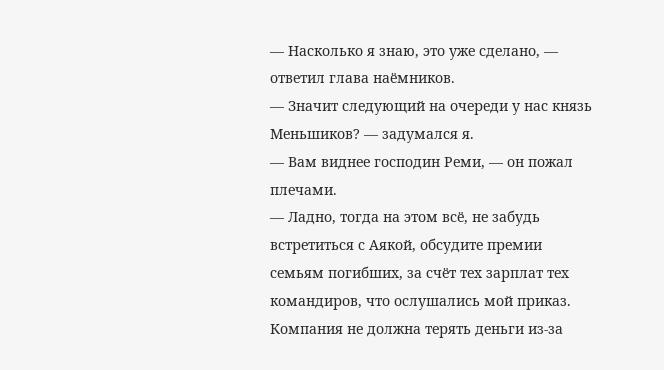— Насколько я знаю, это уже сделано, — ответил глава наёмников.
— Значит следующий на очереди у нас князь Меньшиков? — задумался я.
— Вам виднее господин Реми, — он пожал плечами.
— Ладно, тогда на этом всё, не забудь встретиться с Аякой, обсудите премии семьям погибших, за счёт тех зарплат тех командиров, что ослушались мой приказ. Компания не должна терять деньги из-за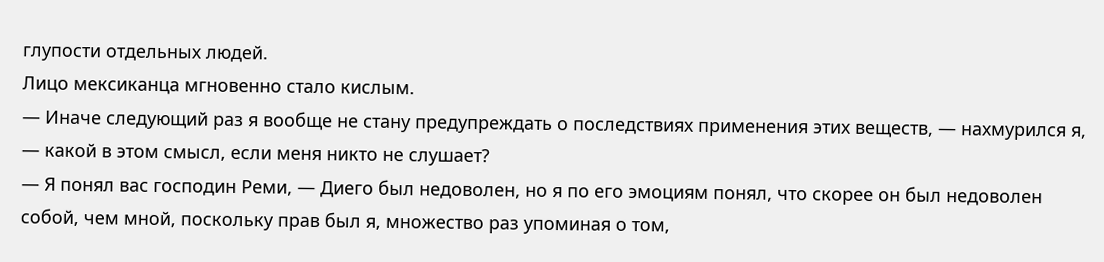глупости отдельных людей.
Лицо мексиканца мгновенно стало кислым.
— Иначе следующий раз я вообще не стану предупреждать о последствиях применения этих веществ, — нахмурился я, — какой в этом смысл, если меня никто не слушает?
— Я понял вас господин Реми, — Диего был недоволен, но я по его эмоциям понял, что скорее он был недоволен собой, чем мной, поскольку прав был я, множество раз упоминая о том,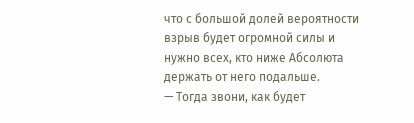что с большой долей вероятности взрыв будет огромной силы и нужно всех, кто ниже Абсолюта держать от него подальше.
— Тогда звони, как будет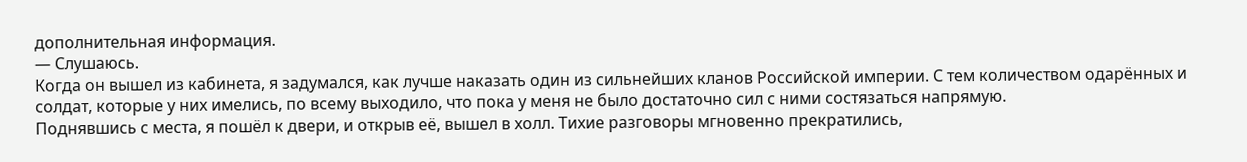дополнительная информация.
— Слушаюсь.
Когда он вышел из кабинета, я задумался, как лучше наказать один из сильнейших кланов Российской империи. С тем количеством одарённых и солдат, которые у них имелись, по всему выходило, что пока у меня не было достаточно сил с ними состязаться напрямую.
Поднявшись с места, я пошёл к двери, и открыв её, вышел в холл. Тихие разговоры мгновенно прекратились,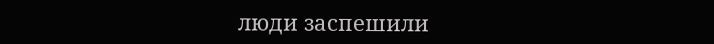люди заспешили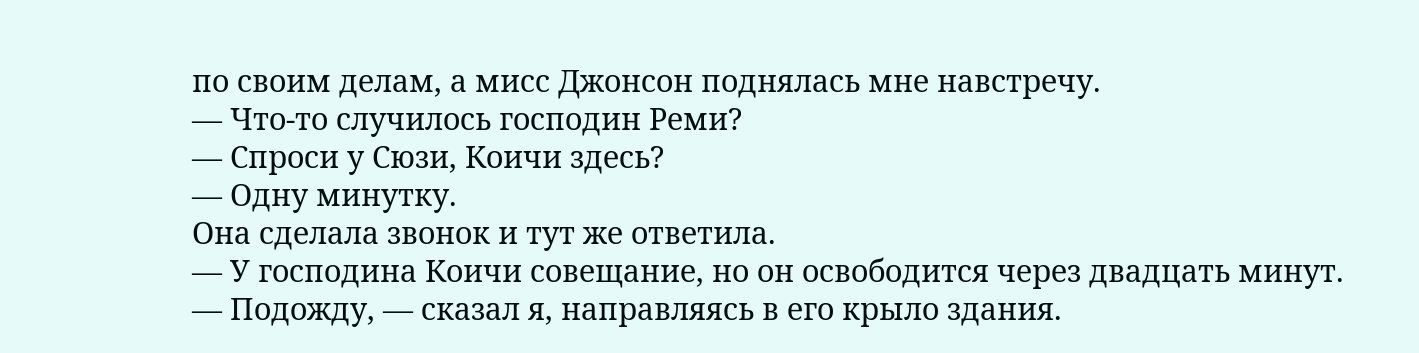по своим делам, а мисс Джонсон поднялась мне навстречу.
— Что-то случилось господин Реми?
— Спроси у Сюзи, Коичи здесь?
— Одну минутку.
Она сделала звонок и тут же ответила.
— У господина Коичи совещание, но он освободится через двадцать минут.
— Подожду, — сказал я, направляясь в его крыло здания.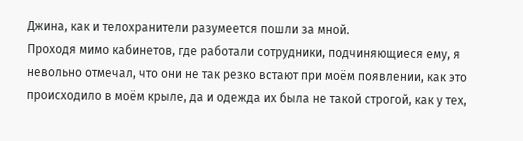Джина, как и телохранители разумеется пошли за мной.
Проходя мимо кабинетов, где работали сотрудники, подчиняющиеся ему, я невольно отмечал, что они не так резко встают при моём появлении, как это происходило в моём крыле, да и одежда их была не такой строгой, как у тех,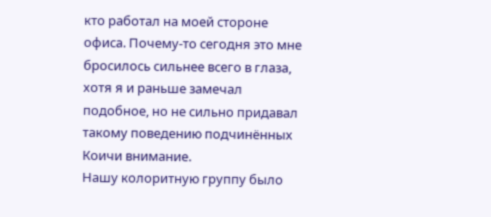кто работал на моей стороне офиса. Почему-то сегодня это мне бросилось сильнее всего в глаза, хотя я и раньше замечал подобное, но не сильно придавал такому поведению подчинённых Коичи внимание.
Нашу колоритную группу было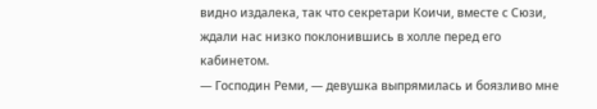видно издалека, так что секретари Коичи, вместе с Сюзи, ждали нас низко поклонившись в холле перед его кабинетом.
— Господин Реми, — девушка выпрямилась и боязливо мне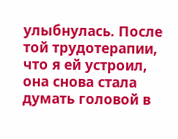улыбнулась. После той трудотерапии, что я ей устроил, она снова стала думать головой в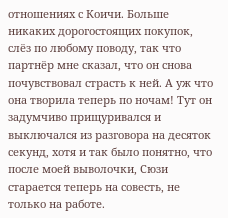отношениях с Коичи. Больше никаких дорогостоящих покупок, слёз по любому поводу, так что партнёр мне сказал, что он снова почувствовал страсть к ней. А уж что она творила теперь по ночам! Тут он задумчиво прищуривался и выключался из разговора на десяток секунд, хотя и так было понятно, что после моей выволочки, Сюзи старается теперь на совесть, не только на работе.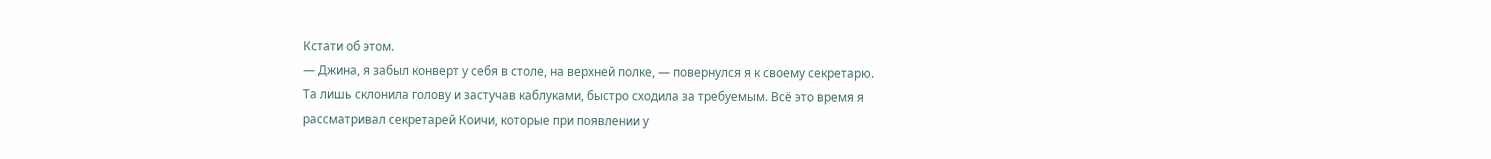Кстати об этом.
— Джина, я забыл конверт у себя в столе, на верхней полке, — повернулся я к своему секретарю.
Та лишь склонила голову и застучав каблуками, быстро сходила за требуемым. Всё это время я рассматривал секретарей Коичи, которые при появлении у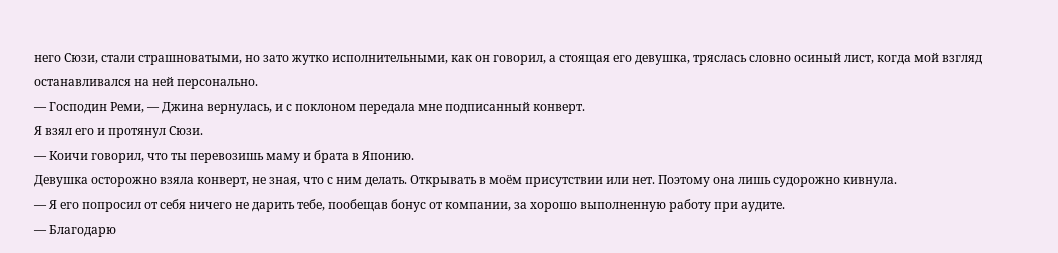него Сюзи, стали страшноватыми, но зато жутко исполнительными, как он говорил, а стоящая его девушка, тряслась словно осиный лист, когда мой взгляд останавливался на ней персонально.
— Господин Реми, — Джина вернулась, и с поклоном передала мне подписанный конверт.
Я взял его и протянул Сюзи.
— Коичи говорил, что ты перевозишь маму и брата в Японию.
Девушка осторожно взяла конверт, не зная, что с ним делать. Открывать в моём присутствии или нет. Поэтому она лишь судорожно кивнула.
— Я его попросил от себя ничего не дарить тебе, пообещав бонус от компании, за хорошо выполненную работу при аудите.
— Благодарю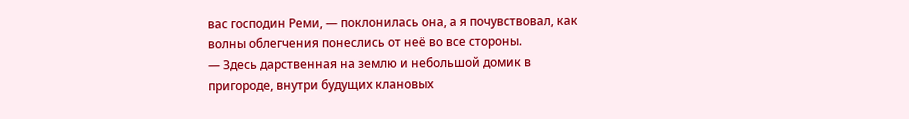вас господин Реми, — поклонилась она, а я почувствовал, как волны облегчения понеслись от неё во все стороны.
— Здесь дарственная на землю и небольшой домик в пригороде, внутри будущих клановых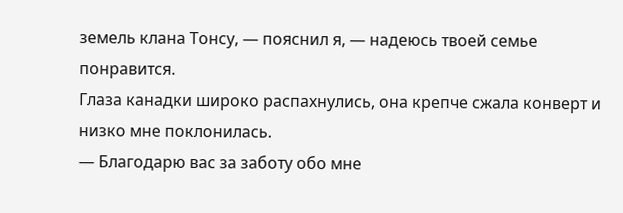земель клана Тонсу, — пояснил я, — надеюсь твоей семье понравится.
Глаза канадки широко распахнулись, она крепче сжала конверт и низко мне поклонилась.
— Благодарю вас за заботу обо мне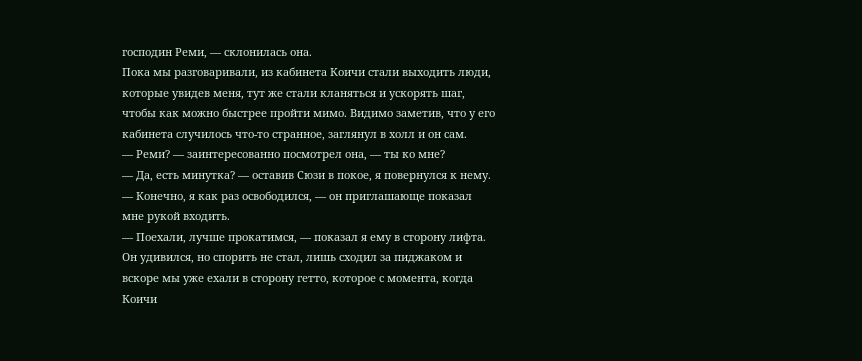господин Реми, — склонилась она.
Пока мы разговаривали, из кабинета Коичи стали выходить люди, которые увидев меня, тут же стали кланяться и ускорять шаг, чтобы как можно быстрее пройти мимо. Видимо заметив, что у его кабинета случилось что-то странное, заглянул в холл и он сам.
— Реми? — заинтересованно посмотрел она, — ты ко мне?
— Да, есть минутка? — оставив Сюзи в покое, я повернулся к нему.
— Конечно, я как раз освободился, — он приглашающе показал мне рукой входить.
— Поехали, лучше прокатимся, — показал я ему в сторону лифта.
Он удивился, но спорить не стал, лишь сходил за пиджаком и вскоре мы уже ехали в сторону гетто, которое с момента, когда Коичи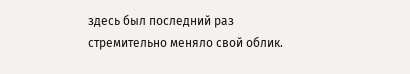здесь был последний раз стремительно меняло свой облик.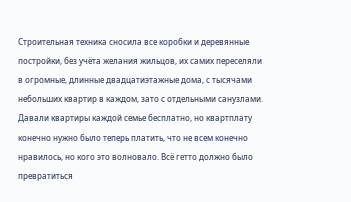Строительная техника сносила все коробки и деревянные постройки, без учёта желания жильцов, их самих переселяли в огромные, длинные двадцатиэтажные дома, с тысячами небольших квартир в каждом, зато с отдельными санузлами. Давали квартиры каждой семье бесплатно, но квартплату конечно нужно было теперь платить, что не всем конечно нравилось, но кого это волновало. Всё гетто должно было превратиться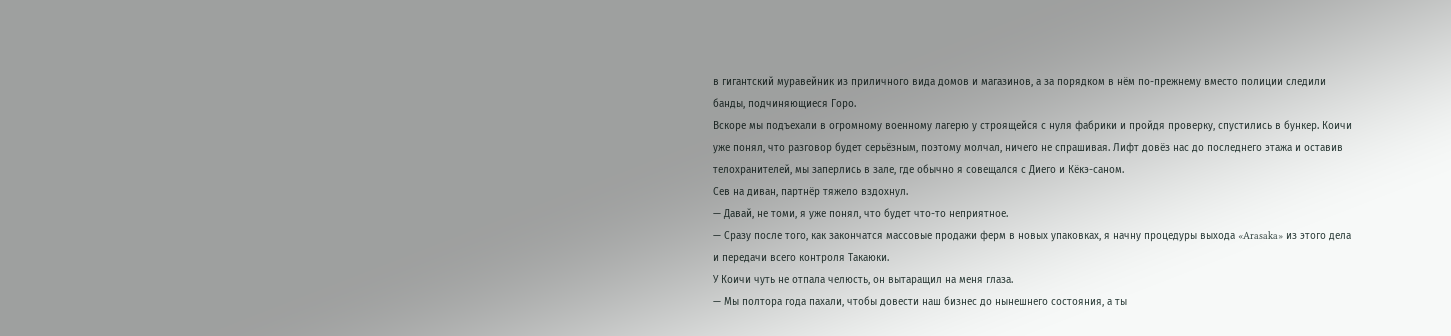в гигантский муравейник из приличного вида домов и магазинов, а за порядком в нём по-прежнему вместо полиции следили банды, подчиняющиеся Горо.
Вскоре мы подъехали в огромному военному лагерю у строящейся с нуля фабрики и пройдя проверку, спустились в бункер. Коичи уже понял, что разговор будет серьёзным, поэтому молчал, ничего не спрашивая. Лифт довёз нас до последнего этажа и оставив телохранителей, мы заперлись в зале, где обычно я совещался с Диего и Кёкэ-саном.
Сев на диван, партнёр тяжело вздохнул.
— Давай, не томи, я уже понял, что будет что-то неприятное.
— Сразу после того, как закончатся массовые продажи ферм в новых упаковках, я начну процедуры выхода «Arasaka» из этого дела и передачи всего контроля Такаюки.
У Коичи чуть не отпала челюсть, он вытаращил на меня глаза.
— Мы полтора года пахали, чтобы довести наш бизнес до нынешнего состояния, а ты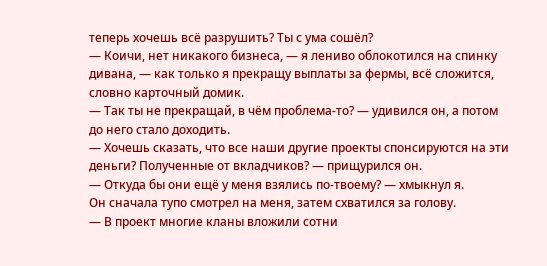теперь хочешь всё разрушить? Ты с ума сошёл?
— Коичи, нет никакого бизнеса, — я лениво облокотился на спинку дивана, — как только я прекращу выплаты за фермы, всё сложится, словно карточный домик.
— Так ты не прекращай, в чём проблема-то? — удивился он, а потом до него стало доходить.
— Хочешь сказать, что все наши другие проекты спонсируются на эти деньги? Полученные от вкладчиков? — прищурился он.
— Откуда бы они ещё у меня взялись по-твоему? — хмыкнул я.
Он сначала тупо смотрел на меня, затем схватился за голову.
— В проект многие кланы вложили сотни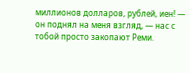миллионов долларов, рублей, иен! — он поднял на меня взгляд, — нас с тобой просто закопают Реми.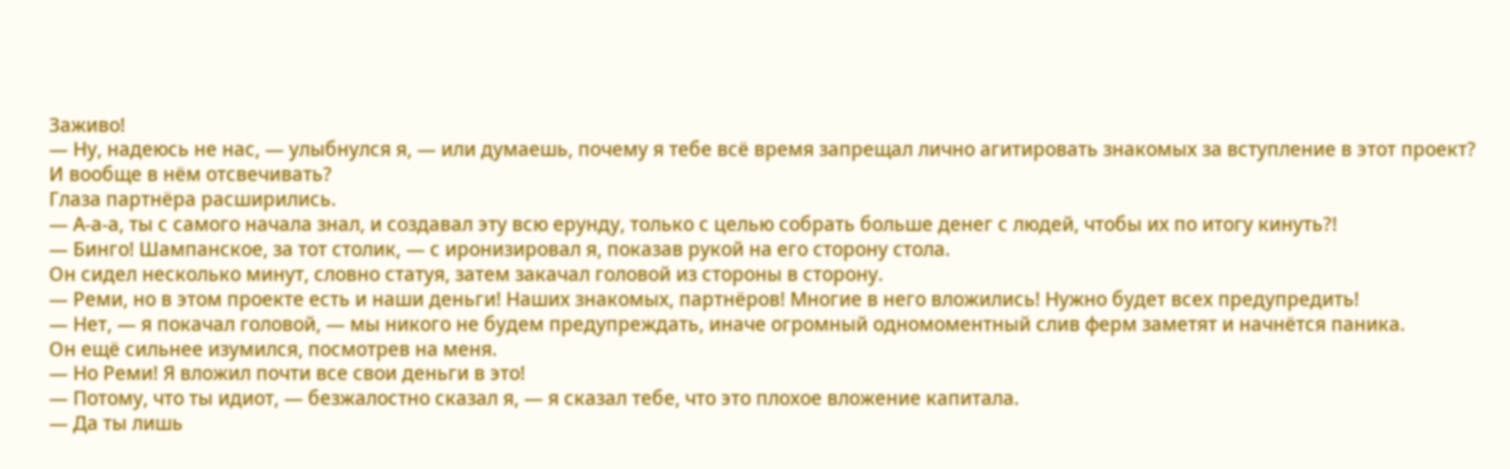Заживо!
— Ну, надеюсь не нас, — улыбнулся я, — или думаешь, почему я тебе всё время запрещал лично агитировать знакомых за вступление в этот проект? И вообще в нём отсвечивать?
Глаза партнёра расширились.
— А-а-а, ты с самого начала знал, и создавал эту всю ерунду, только с целью собрать больше денег с людей, чтобы их по итогу кинуть?!
— Бинго! Шампанское, за тот столик, — с иронизировал я, показав рукой на его сторону стола.
Он сидел несколько минут, словно статуя, затем закачал головой из стороны в сторону.
— Реми, но в этом проекте есть и наши деньги! Наших знакомых, партнёров! Многие в него вложились! Нужно будет всех предупредить!
— Нет, — я покачал головой, — мы никого не будем предупреждать, иначе огромный одномоментный слив ферм заметят и начнётся паника.
Он ещё сильнее изумился, посмотрев на меня.
— Но Реми! Я вложил почти все свои деньги в это!
— Потому, что ты идиот, — безжалостно сказал я, — я сказал тебе, что это плохое вложение капитала.
— Да ты лишь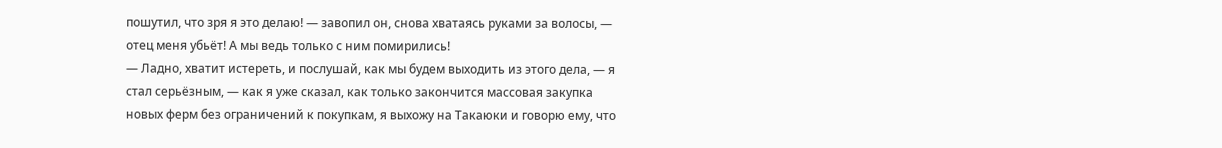пошутил, что зря я это делаю! — завопил он, снова хватаясь руками за волосы, — отец меня убьёт! А мы ведь только с ним помирились!
— Ладно, хватит истереть, и послушай, как мы будем выходить из этого дела, — я стал серьёзным, — как я уже сказал, как только закончится массовая закупка новых ферм без ограничений к покупкам, я выхожу на Такаюки и говорю ему, что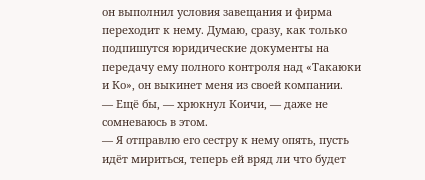он выполнил условия завещания и фирма переходит к нему. Думаю, сразу, как только подпишутся юридические документы на передачу ему полного контроля над «Такаюки и Ко», он выкинет меня из своей компании.
— Ещё бы, — хрюкнул Коичи, — даже не сомневаюсь в этом.
— Я отправлю его сестру к нему опять, пусть идёт мириться, теперь ей вряд ли что будет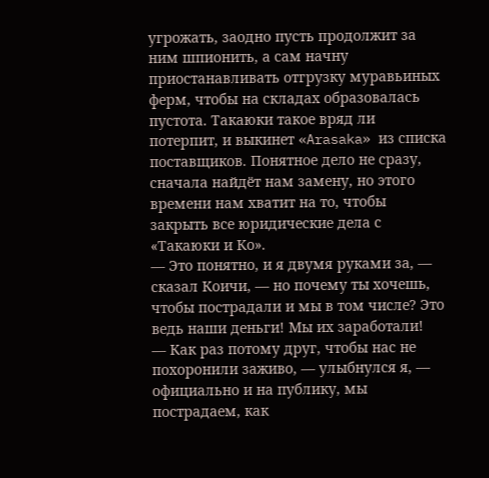угрожать, заодно пусть продолжит за ним шпионить, а сам начну приостанавливать отгрузку муравьиных ферм, чтобы на складах образовалась пустота. Такаюки такое вряд ли потерпит, и выкинет «Arasaka» из списка поставщиков. Понятное дело не сразу, сначала найдёт нам замену, но этого времени нам хватит на то, чтобы закрыть все юридические дела с «Такаюки и Ко».
— Это понятно, и я двумя руками за, — сказал Коичи, — но почему ты хочешь, чтобы пострадали и мы в том числе? Это ведь наши деньги! Мы их заработали!
— Как раз потому друг, чтобы нас не похоронили заживо, — улыбнулся я, — официально и на публику, мы пострадаем, как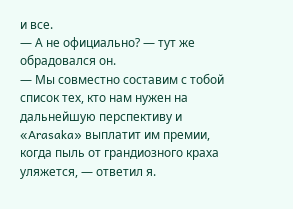и все.
— А не официально? — тут же обрадовался он.
— Мы совместно составим с тобой список тех, кто нам нужен на дальнейшую перспективу и «Arasaka» выплатит им премии, когда пыль от грандиозного краха уляжется, — ответил я.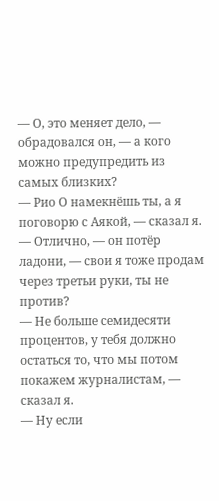— О, это меняет дело, — обрадовался он, — а кого можно предупредить из самых близких?
— Рио О намекнёшь ты, а я поговорю с Аякой, — сказал я.
— Отлично, — он потёр ладони, — свои я тоже продам через третьи руки, ты не против?
— Не больше семидесяти процентов, у тебя должно остаться то, что мы потом покажем журналистам, — сказал я.
— Ну если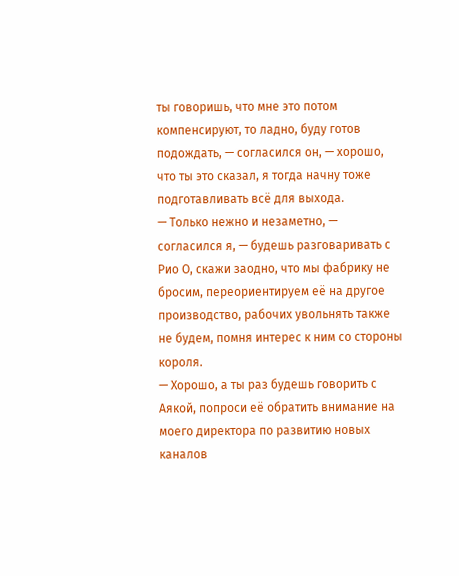ты говоришь, что мне это потом компенсируют, то ладно, буду готов подождать, — согласился он, — хорошо, что ты это сказал, я тогда начну тоже подготавливать всё для выхода.
— Только нежно и незаметно, — согласился я, — будешь разговаривать с Рио О, скажи заодно, что мы фабрику не бросим, переориентируем её на другое производство, рабочих увольнять также не будем, помня интерес к ним со стороны короля.
— Хорошо, а ты раз будешь говорить с Аякой, попроси её обратить внимание на моего директора по развитию новых каналов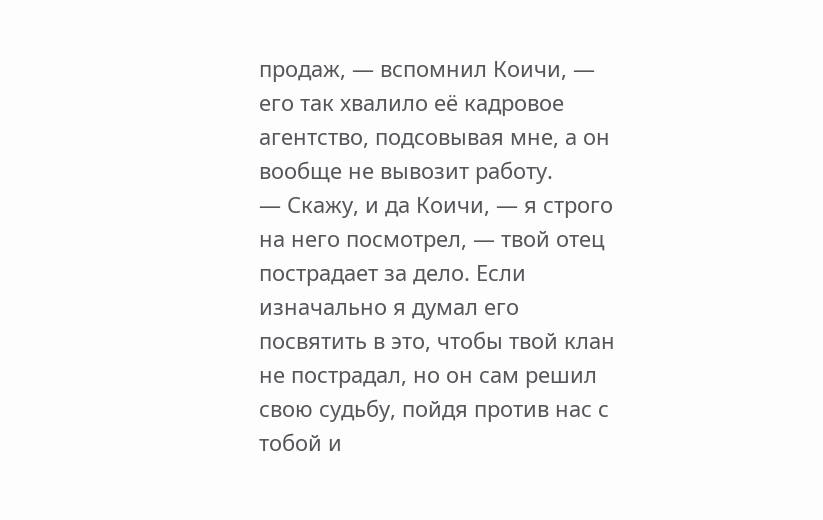продаж, — вспомнил Коичи, — его так хвалило её кадровое агентство, подсовывая мне, а он вообще не вывозит работу.
— Скажу, и да Коичи, — я строго на него посмотрел, — твой отец пострадает за дело. Если изначально я думал его посвятить в это, чтобы твой клан не пострадал, но он сам решил свою судьбу, пойдя против нас с тобой и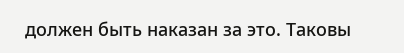должен быть наказан за это. Таковы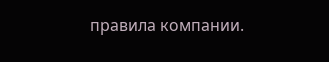правила компании.